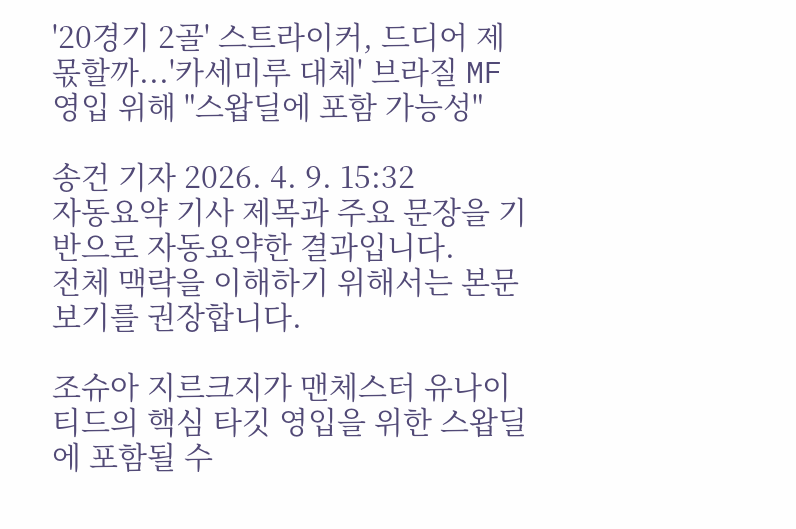'20경기 2골' 스트라이커, 드디어 제 몫할까...'카세미루 대체' 브라질 MF 영입 위해 "스왑딜에 포함 가능성"

송건 기자 2026. 4. 9. 15:32
자동요약 기사 제목과 주요 문장을 기반으로 자동요약한 결과입니다.
전체 맥락을 이해하기 위해서는 본문 보기를 권장합니다.

조슈아 지르크지가 맨체스터 유나이티드의 핵심 타깃 영입을 위한 스왑딜에 포함될 수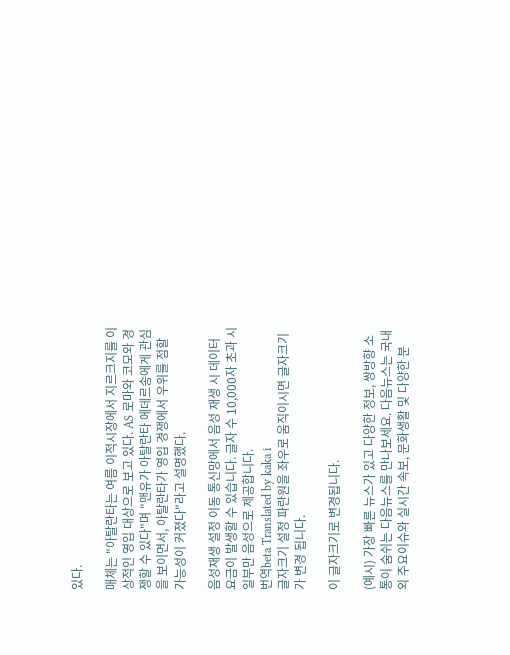있다.

매체는 "아탈란타는 여름 이적시장에서 지르크지를 이상적인 영입 대상으로 보고 있다. AS 로마와 코모와 경쟁할 수 있다"며 "맨유가 아탈란타 에데르송에게 관심을 보이면서, 아탈란타가 영입 경쟁에서 우위를 점할 가능성이 커졌다"라고 설명했다.

음성재생 설정 이동 통신망에서 음성 재생 시 데이터 요금이 발생할 수 있습니다. 글자 수 10,000자 초과 시 일부만 음성으로 제공합니다.
번역beta Translated by kaka i
글자크기 설정 파란원을 좌우로 움직이시면 글자크기가 변경 됩니다.

이 글자크기로 변경됩니다.

(예시) 가장 빠른 뉴스가 있고 다양한 정보, 쌍방향 소통이 숨쉬는 다음뉴스를 만나보세요. 다음뉴스는 국내외 주요이슈와 실시간 속보, 문화생활 및 다양한 분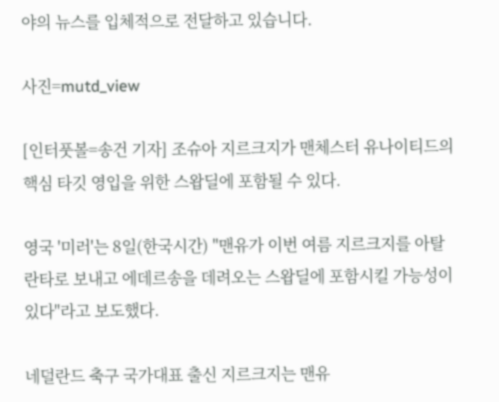야의 뉴스를 입체적으로 전달하고 있습니다.

사진=mutd_view

[인터풋볼=송건 기자] 조슈아 지르크지가 맨체스터 유나이티드의 핵심 타깃 영입을 위한 스왑딜에 포함될 수 있다.

영국 '미러'는 8일(한국시간) "맨유가 이번 여름 지르크지를 아탈란타로 보내고 에데르송을 데려오는 스왑딜에 포함시킬 가능성이 있다"라고 보도했다.

네덜란드 축구 국가대표 출신 지르크지는 맨유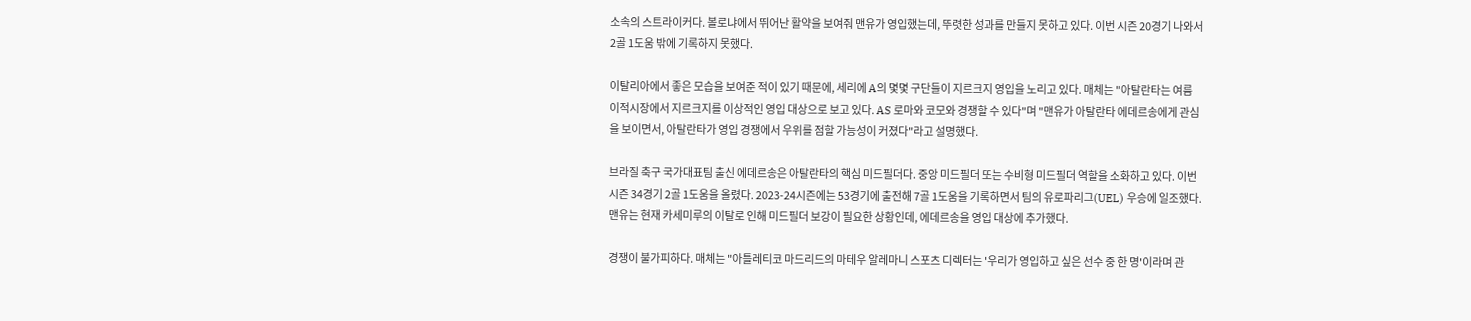소속의 스트라이커다. 볼로냐에서 뛰어난 활약을 보여줘 맨유가 영입했는데, 뚜렷한 성과를 만들지 못하고 있다. 이번 시즌 20경기 나와서 2골 1도움 밖에 기록하지 못했다.

이탈리아에서 좋은 모습을 보여준 적이 있기 때문에, 세리에 A의 몇몇 구단들이 지르크지 영입을 노리고 있다. 매체는 "아탈란타는 여름 이적시장에서 지르크지를 이상적인 영입 대상으로 보고 있다. AS 로마와 코모와 경쟁할 수 있다"며 "맨유가 아탈란타 에데르송에게 관심을 보이면서, 아탈란타가 영입 경쟁에서 우위를 점할 가능성이 커졌다"라고 설명했다.

브라질 축구 국가대표팀 출신 에데르송은 아탈란타의 핵심 미드필더다. 중앙 미드필더 또는 수비형 미드필더 역할을 소화하고 있다. 이번 시즌 34경기 2골 1도움을 올렸다. 2023-24시즌에는 53경기에 출전해 7골 1도움을 기록하면서 팀의 유로파리그(UEL) 우승에 일조했다. 맨유는 현재 카세미루의 이탈로 인해 미드필더 보강이 필요한 상황인데, 에데르송을 영입 대상에 추가했다.

경쟁이 불가피하다. 매체는 "아틀레티코 마드리드의 마테우 알레마니 스포츠 디렉터는 '우리가 영입하고 싶은 선수 중 한 명'이라며 관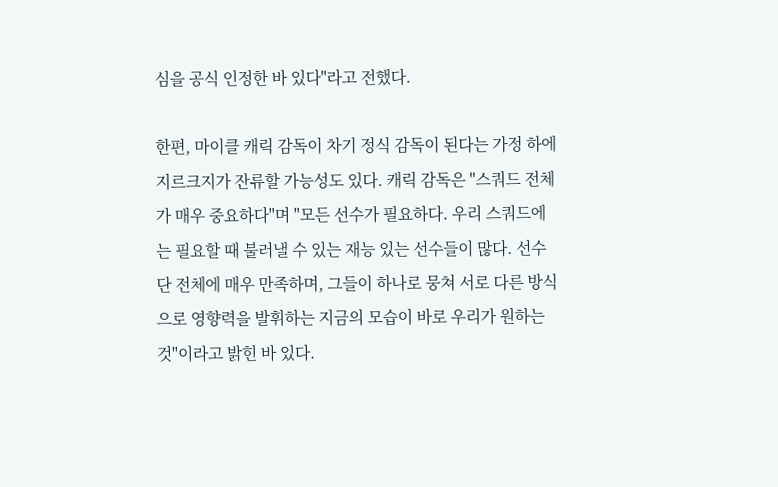심을 공식 인정한 바 있다"라고 전했다.

한편, 마이클 캐릭 감독이 차기 정식 감독이 된다는 가정 하에 지르크지가 잔류할 가능성도 있다. 캐릭 감독은 "스쿼드 전체가 매우 중요하다"며 "모든 선수가 필요하다. 우리 스쿼드에는 필요할 때 불러낼 수 있는 재능 있는 선수들이 많다. 선수단 전체에 매우 만족하며, 그들이 하나로 뭉쳐 서로 다른 방식으로 영향력을 발휘하는 지금의 모습이 바로 우리가 원하는 것"이라고 밝힌 바 있다.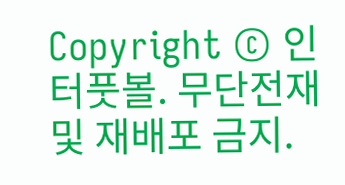Copyright © 인터풋볼. 무단전재 및 재배포 금지.